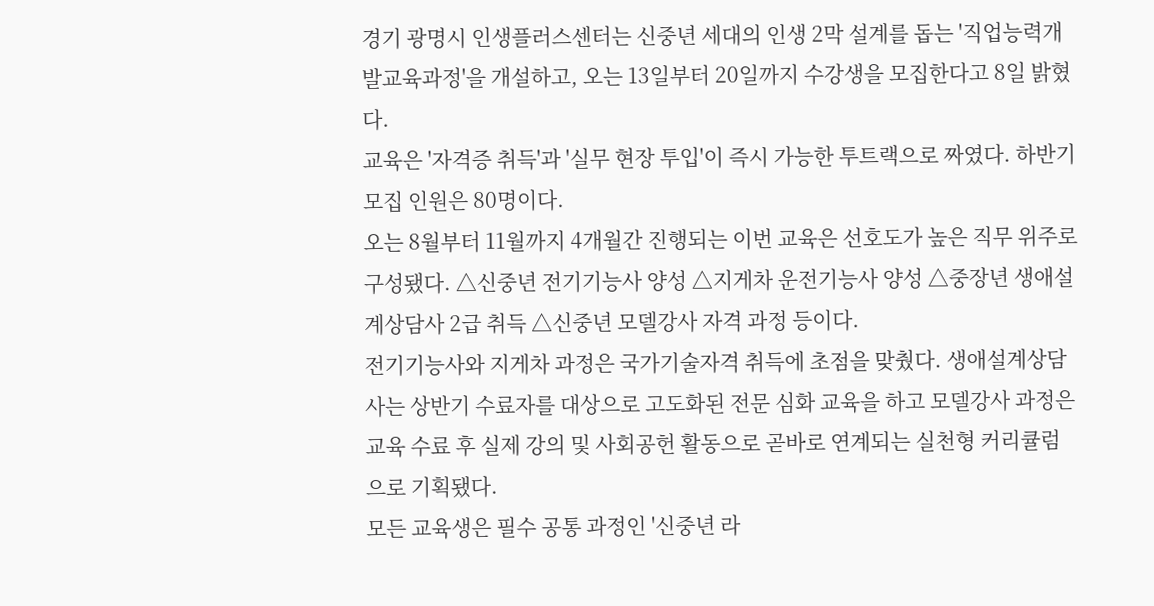경기 광명시 인생플러스센터는 신중년 세대의 인생 2막 설계를 돕는 '직업능력개발교육과정'을 개설하고, 오는 13일부터 20일까지 수강생을 모집한다고 8일 밝혔다.
교육은 '자격증 취득'과 '실무 현장 투입'이 즉시 가능한 투트랙으로 짜였다. 하반기 모집 인원은 80명이다.
오는 8월부터 11월까지 4개월간 진행되는 이번 교육은 선호도가 높은 직무 위주로 구성됐다. △신중년 전기기능사 양성 △지게차 운전기능사 양성 △중장년 생애설계상담사 2급 취득 △신중년 모델강사 자격 과정 등이다.
전기기능사와 지게차 과정은 국가기술자격 취득에 초점을 맞췄다. 생애설계상담사는 상반기 수료자를 대상으로 고도화된 전문 심화 교육을 하고 모델강사 과정은 교육 수료 후 실제 강의 및 사회공헌 활동으로 곧바로 연계되는 실천형 커리큘럼으로 기획됐다.
모든 교육생은 필수 공통 과정인 '신중년 라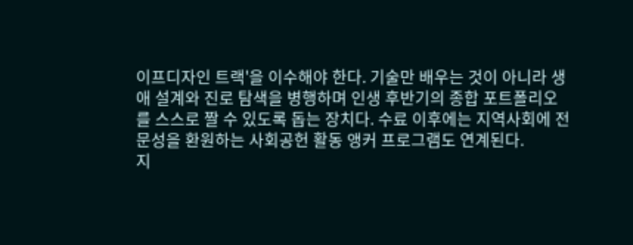이프디자인 트랙'을 이수해야 한다. 기술만 배우는 것이 아니라 생애 설계와 진로 탐색을 병행하며 인생 후반기의 종합 포트폴리오를 스스로 짤 수 있도록 돕는 장치다. 수료 이후에는 지역사회에 전문성을 환원하는 사회공헌 활동 앵커 프로그램도 연계된다.
지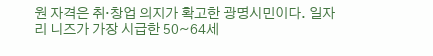원 자격은 취·창업 의지가 확고한 광명시민이다. 일자리 니즈가 가장 시급한 50~64세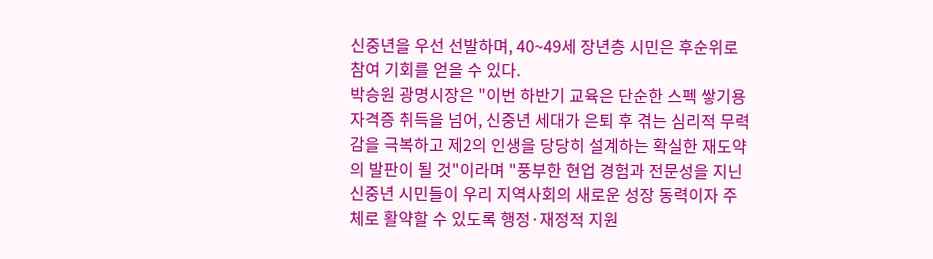신중년을 우선 선발하며, 40~49세 장년층 시민은 후순위로 참여 기회를 얻을 수 있다.
박승원 광명시장은 "이번 하반기 교육은 단순한 스펙 쌓기용 자격증 취득을 넘어, 신중년 세대가 은퇴 후 겪는 심리적 무력감을 극복하고 제2의 인생을 당당히 설계하는 확실한 재도약의 발판이 될 것"이라며 "풍부한 현업 경험과 전문성을 지닌 신중년 시민들이 우리 지역사회의 새로운 성장 동력이자 주체로 활약할 수 있도록 행정·재정적 지원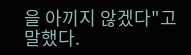을 아끼지 않겠다"고 말했다.